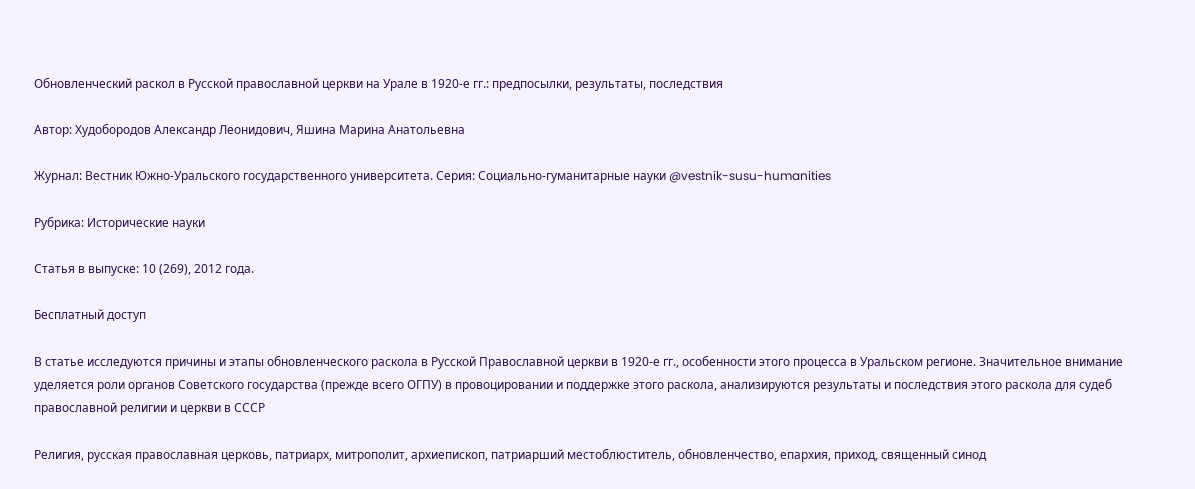Обновленческий раскол в Русской православной церкви на Урале в 1920-е гг.: предпосылки, результаты, последствия

Автор: Худобородов Александр Леонидович, Яшина Марина Анатольевна

Журнал: Вестник Южно-Уральского государственного университета. Серия: Социально-гуманитарные науки @vestnik-susu-humanities

Рубрика: Исторические науки

Статья в выпуске: 10 (269), 2012 года.

Бесплатный доступ

В статье исследуются причины и этапы обновленческого раскола в Русской Православной церкви в 1920-е гг., особенности этого процесса в Уральском регионе. Значительное внимание уделяется роли органов Советского государства (прежде всего ОГПУ) в провоцировании и поддержке этого раскола, анализируются результаты и последствия этого раскола для судеб православной религии и церкви в СССР

Религия, русская православная церковь, патриарх, митрополит, архиепископ, патриарший местоблюститель, обновленчество, епархия, приход, священный синод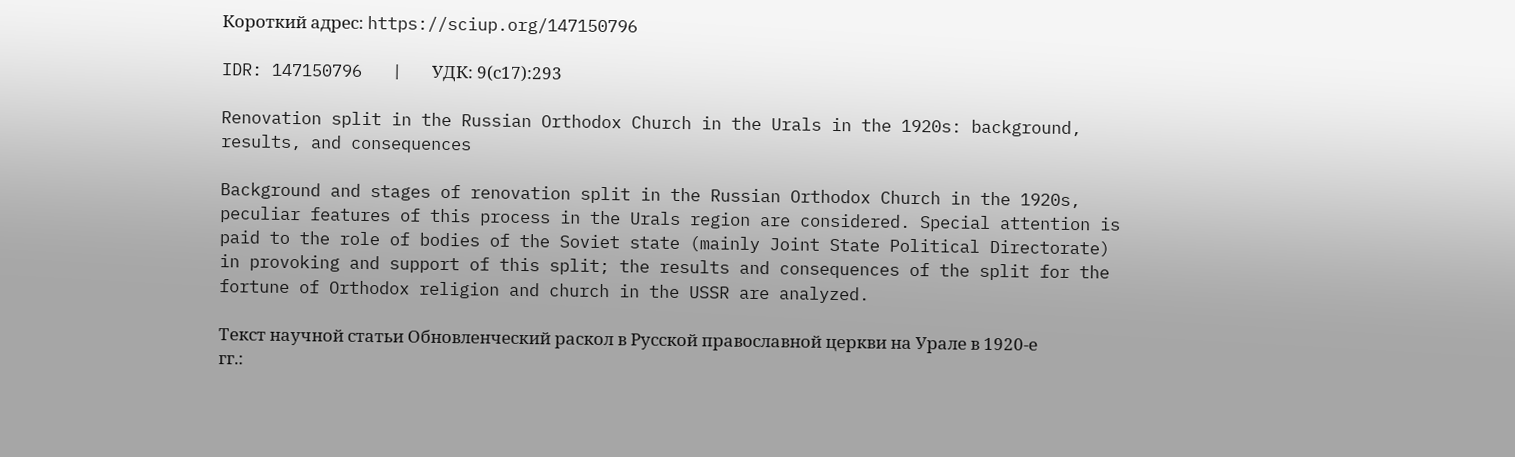Короткий адрес: https://sciup.org/147150796

IDR: 147150796   |   УДК: 9(с17):293

Renovation split in the Russian Orthodox Church in the Urals in the 1920s: background, results, and consequences

Background and stages of renovation split in the Russian Orthodox Church in the 1920s, peculiar features of this process in the Urals region are considered. Special attention is paid to the role of bodies of the Soviet state (mainly Joint State Political Directorate) in provoking and support of this split; the results and consequences of the split for the fortune of Orthodox religion and church in the USSR are analyzed.

Текст научной статьи Обновленческий раскол в Русской православной церкви на Урале в 1920-е гг.: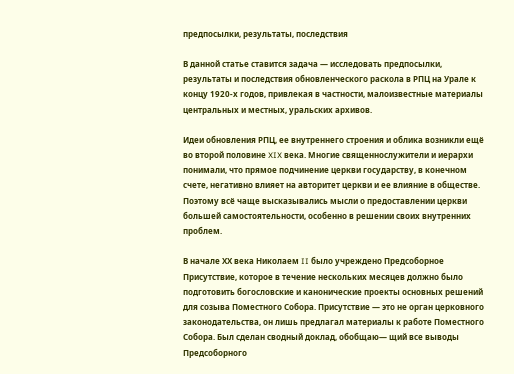предпосылки, результаты, последствия

В данной статье ставится задача — исследовать предпосылки, результаты и последствия обновленческого раскола в РПЦ на Урале к концу 1920-х годов, привлекая в частности, малоизвестные материалы центральных и местных, уральских архивов.

Идеи обновления РПЦ, ее внутреннего строения и облика возникли ещё во второй половине XIX века. Многие священнослужители и иерархи понимали, что прямое подчинение церкви государству, в конечном счете, негативно влияет на авторитет церкви и ее влияние в обществе. Поэтому всё чаще высказывались мысли о предоставлении церкви большей самостоятельности, особенно в решении своих внутренних проблем.

В начале ХХ века Николаем II было учреждено Предсоборное Присутствие, которое в течение нескольких месяцев должно было подготовить богословские и канонические проекты основных решений для созыва Поместного Собора. Присутствие — это не орган церковного законодательства, он лишь предлагал материалы к работе Поместного Собора. Был сделан сводный доклад, обобщаю— щий все выводы Предсоборного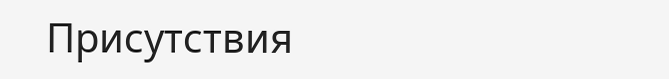Присутствия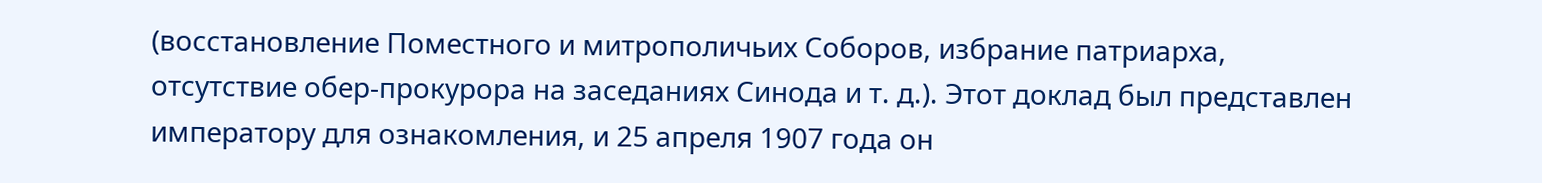(восстановление Поместного и митрополичьих Соборов, избрание патриарха, отсутствие обер-прокурора на заседаниях Синода и т. д.). Этот доклад был представлен императору для ознакомления, и 25 апреля 1907 года он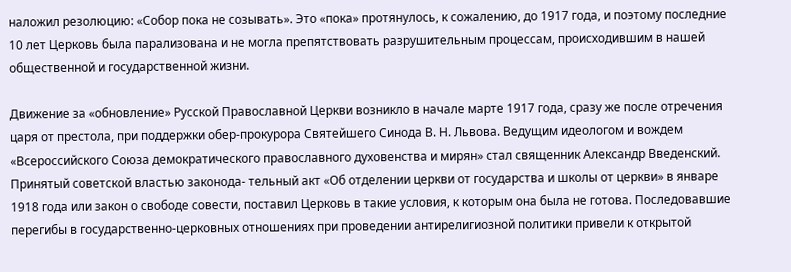наложил резолюцию: «Собор пока не созывать». Это «пока» протянулось, к сожалению, до 1917 года, и поэтому последние 10 лет Церковь была парализована и не могла препятствовать разрушительным процессам, происходившим в нашей общественной и государственной жизни.

Движение за «обновление» Русской Православной Церкви возникло в начале марте 1917 года, сразу же после отречения царя от престола, при поддержки обер-прокурора Святейшего Синода В. Н. Львова. Ведущим идеологом и вождем «Всероссийского Союза демократического православного духовенства и мирян» стал священник Александр Введенский. Принятый советской властью законода- тельный акт «Об отделении церкви от государства и школы от церкви» в январе 1918 года или закон о свободе совести, поставил Церковь в такие условия, к которым она была не готова. Последовавшие перегибы в государственно-церковных отношениях при проведении антирелигиозной политики привели к открытой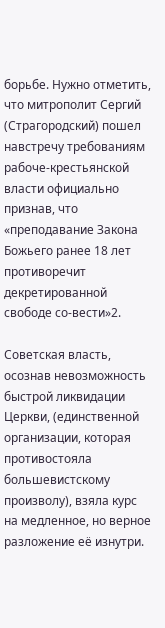борьбе. Нужно отметить, что митрополит Сергий (Страгородский) пошел навстречу требованиям рабоче-крестьянской власти официально признав, что «преподавание Закона Божьего ранее 18 лет противоречит декретированной свободе со-вести»2.

Советская власть, осознав невозможность быстрой ликвидации Церкви, (единственной организации, которая противостояла большевистскому произволу), взяла курс на медленное, но верное разложение её изнутри.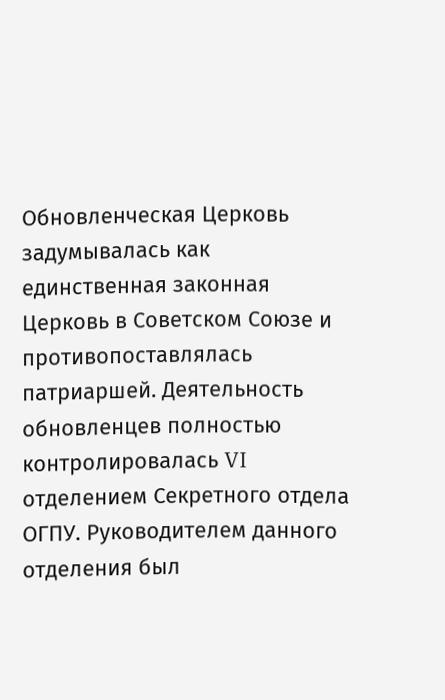Обновленческая Церковь задумывалась как единственная законная Церковь в Советском Союзе и противопоставлялась патриаршей. Деятельность обновленцев полностью контролировалась VI отделением Секретного отдела ОГПУ. Руководителем данного отделения был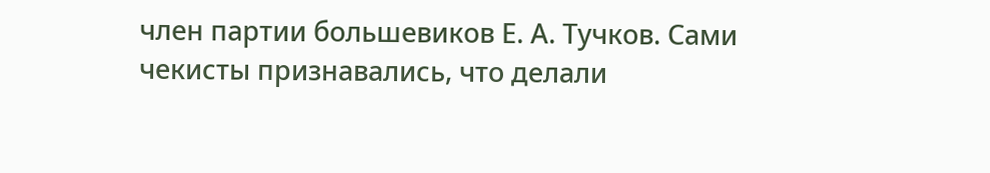член партии большевиков Е. А. Тучков. Сами чекисты признавались, что делали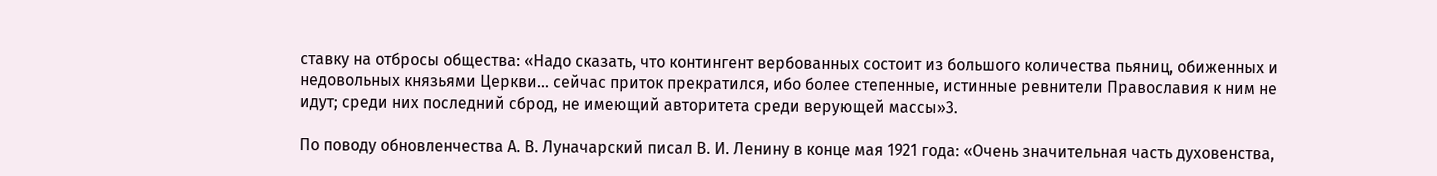ставку на отбросы общества: «Надо сказать, что контингент вербованных состоит из большого количества пьяниц, обиженных и недовольных князьями Церкви… сейчас приток прекратился, ибо более степенные, истинные ревнители Православия к ним не идут; среди них последний сброд, не имеющий авторитета среди верующей массы»3.

По поводу обновленчества А. В. Луначарский писал В. И. Ленину в конце мая 1921 года: «Очень значительная часть духовенства,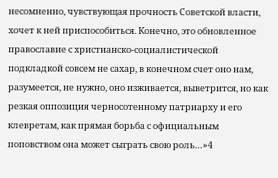несомненно, чувствующая прочность Советской власти, хочет к ней приспособиться. Конечно, это обновленное православие с христианско-социалистической подкладкой совсем не сахар, в конечном счет оно нам, разумеется, не нужно, оно изживается, выветрится, но как резкая оппозиция черносотенному патриарху и его клевретам, как прямая борьба с официальным поповством она может сыграть свою роль…»4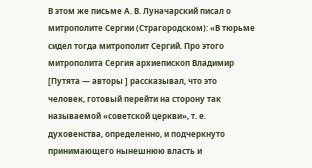В этом же письме А. В. Луначарский писал о митрополите Сергии (Страгородском): «В тюрьме сидел тогда митрополит Сергий. Про этого митрополита Сергия архиепископ Владимир [Путята — авторы ] рассказывал, что это человек, готовый перейти на сторону так называемой «советской церкви», т. е. духовенства, определенно, и подчеркнуто принимающего нынешнюю власть и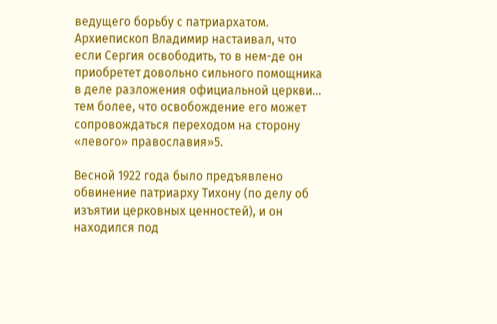ведущего борьбу с патриархатом. Архиепископ Владимир настаивал, что если Сергия освободить, то в нем-де он приобретет довольно сильного помощника в деле разложения официальной церкви… тем более, что освобождение его может сопровождаться переходом на сторону «левого» православия»5.

Весной 1922 года было предъявлено обвинение патриарху Тихону (по делу об изъятии церковных ценностей), и он находился под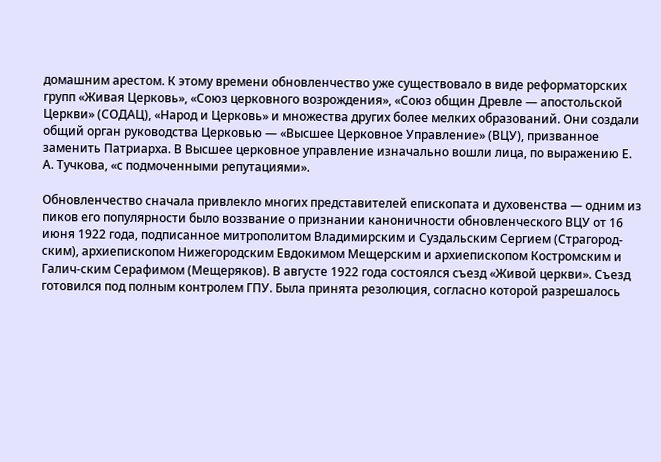домашним арестом. К этому времени обновленчество уже существовало в виде реформаторских групп «Живая Церковь», «Союз церковного возрождения», «Союз общин Древле — апостольской Церкви» (СОДАЦ), «Народ и Церковь» и множества других более мелких образований. Они создали общий орган руководства Церковью — «Высшее Церковное Управление» (ВЦУ), призванное заменить Патриарха. В Высшее церковное управление изначально вошли лица, по выражению Е. А. Тучкова, «с подмоченными репутациями».

Обновленчество сначала привлекло многих представителей епископата и духовенства — одним из пиков его популярности было воззвание о признании каноничности обновленческого ВЦУ от 16 июня 1922 года, подписанное митрополитом Владимирским и Суздальским Сергием (Страгород-ским), архиепископом Нижегородским Евдокимом Мещерским и архиепископом Костромским и Галич-ским Серафимом (Мещеряков). В августе 1922 года состоялся съезд «Живой церкви». Съезд готовился под полным контролем ГПУ. Была принята резолюция, согласно которой разрешалось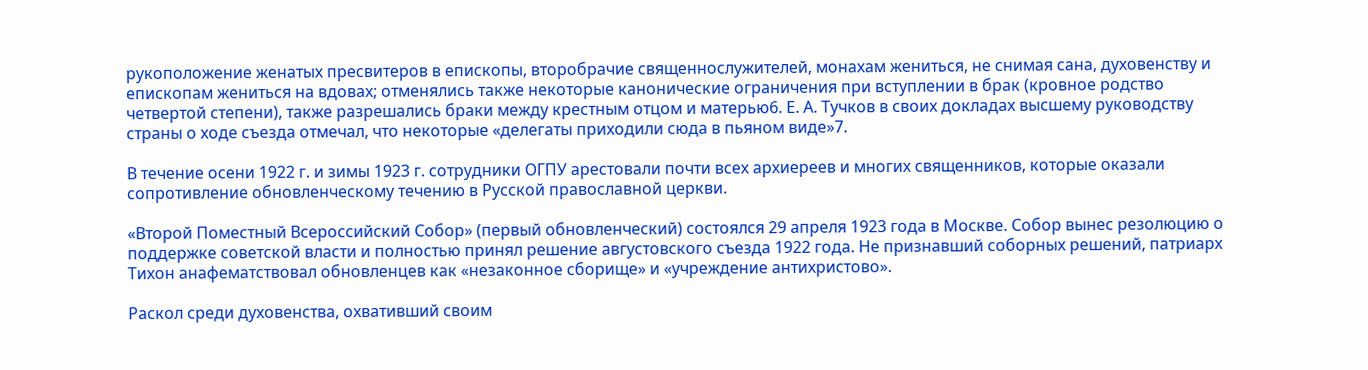рукоположение женатых пресвитеров в епископы, второбрачие священнослужителей, монахам жениться, не снимая сана, духовенству и епископам жениться на вдовах; отменялись также некоторые канонические ограничения при вступлении в брак (кровное родство четвертой степени), также разрешались браки между крестным отцом и матерью6. Е. А. Тучков в своих докладах высшему руководству страны о ходе съезда отмечал, что некоторые «делегаты приходили сюда в пьяном виде»7.

В течение осени 1922 г. и зимы 1923 г. сотрудники ОГПУ арестовали почти всех архиереев и многих священников, которые оказали сопротивление обновленческому течению в Русской православной церкви.

«Второй Поместный Всероссийский Собор» (первый обновленческий) состоялся 29 апреля 1923 года в Москве. Собор вынес резолюцию о поддержке советской власти и полностью принял решение августовского съезда 1922 года. Не признавший соборных решений, патриарх Тихон анафематствовал обновленцев как «незаконное сборище» и «учреждение антихристово».

Раскол среди духовенства, охвативший своим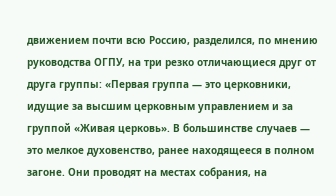движением почти всю Россию, разделился, по мнению руководства ОГПУ, на три резко отличающиеся друг от друга группы: «Первая группа — это церковники, идущие за высшим церковным управлением и за группой «Живая церковь». В большинстве случаев — это мелкое духовенство, ранее находящееся в полном загоне. Они проводят на местах собрания, на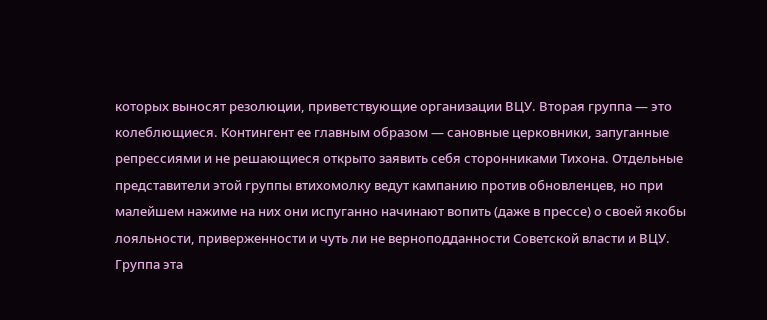которых выносят резолюции, приветствующие организации ВЦУ. Вторая группа — это колеблющиеся. Контингент ее главным образом — сановные церковники, запуганные репрессиями и не решающиеся открыто заявить себя сторонниками Тихона. Отдельные представители этой группы втихомолку ведут кампанию против обновленцев, но при малейшем нажиме на них они испуганно начинают вопить (даже в прессе) о своей якобы лояльности, приверженности и чуть ли не верноподданности Советской власти и ВЦУ. Группа эта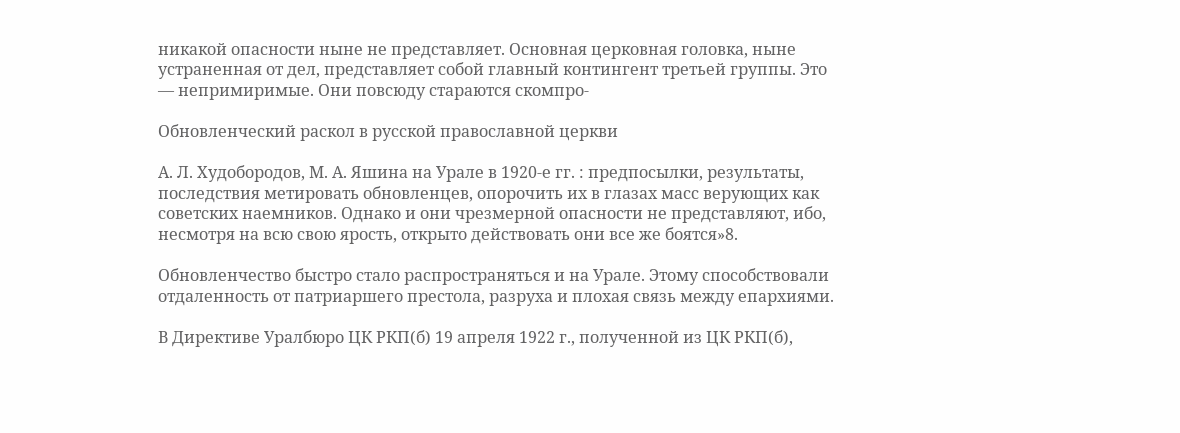никакой опасности ныне не представляет. Основная церковная головка, ныне устраненная от дел, представляет собой главный контингент третьей группы. Это — непримиримые. Они повсюду стараются скомпро-

Обновленческий раскол в русской православной церкви

А. Л. Худобородов, М. А. Яшина на Урале в 1920-е гг. : предпосылки, результаты, последствия метировать обновленцев, опорочить их в глазах масс верующих как советских наемников. Однако и они чрезмерной опасности не представляют, ибо, несмотря на всю свою ярость, открыто действовать они все же боятся»8.

Обновленчество быстро стало распространяться и на Урале. Этому способствовали отдаленность от патриаршего престола, разруха и плохая связь между епархиями.

В Директиве Уралбюро ЦК РКП(б) 19 апреля 1922 г., полученной из ЦК РКП(б),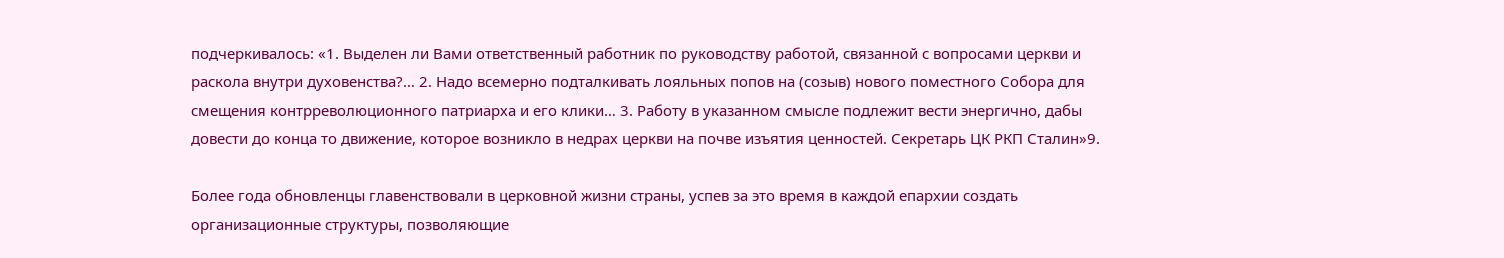подчеркивалось: «1. Выделен ли Вами ответственный работник по руководству работой, связанной с вопросами церкви и раскола внутри духовенства?… 2. Надо всемерно подталкивать лояльных попов на (созыв) нового поместного Собора для смещения контрреволюционного патриарха и его клики… 3. Работу в указанном смысле подлежит вести энергично, дабы довести до конца то движение, которое возникло в недрах церкви на почве изъятия ценностей. Секретарь ЦК РКП Сталин»9.

Более года обновленцы главенствовали в церковной жизни страны, успев за это время в каждой епархии создать организационные структуры, позволяющие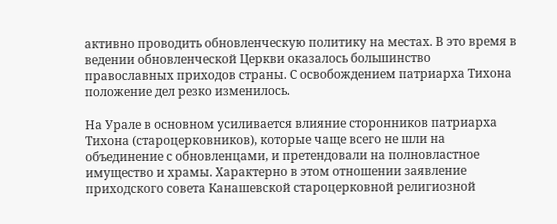активно проводить обновленческую политику на местах. В это время в ведении обновленческой Церкви оказалось большинство православных приходов страны. С освобождением патриарха Тихона положение дел резко изменилось.

На Урале в основном усиливается влияние сторонников патриарха Тихона (староцерковников), которые чаще всего не шли на объединение с обновленцами, и претендовали на полновластное имущество и храмы. Характерно в этом отношении заявление приходского совета Канашевской староцерковной религиозной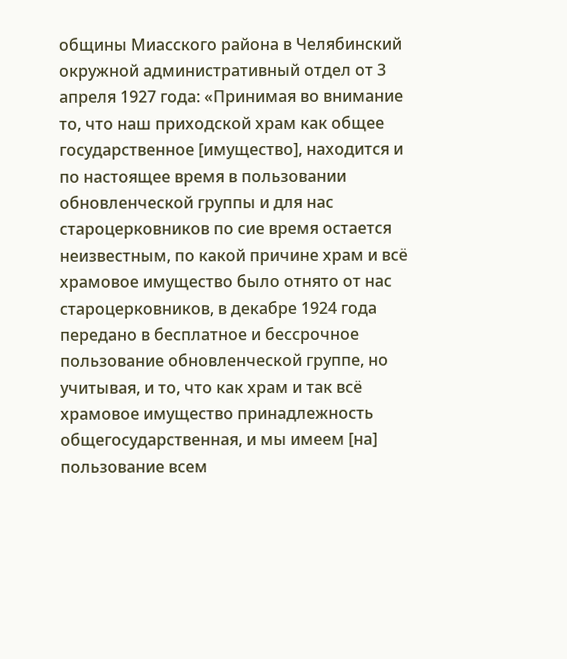общины Миасского района в Челябинский окружной административный отдел от 3 апреля 1927 года: «Принимая во внимание то, что наш приходской храм как общее государственное [имущество], находится и по настоящее время в пользовании обновленческой группы и для нас староцерковников по сие время остается неизвестным, по какой причине храм и всё храмовое имущество было отнято от нас староцерковников, в декабре 1924 года передано в бесплатное и бессрочное пользование обновленческой группе, но учитывая, и то, что как храм и так всё храмовое имущество принадлежность общегосударственная, и мы имеем [на] пользование всем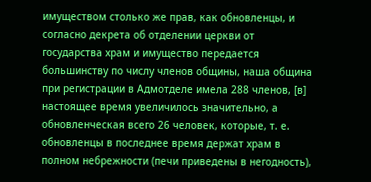имуществом столько же прав, как обновленцы, и согласно декрета об отделении церкви от государства храм и имущество передается большинству по числу членов общины, наша община при регистрации в Адмотделе имела 288 членов, [в] настоящее время увеличилось значительно, а обновленческая всего 26 человек, которые, т. е. обновленцы в последнее время держат храм в полном небрежности (печи приведены в негодность),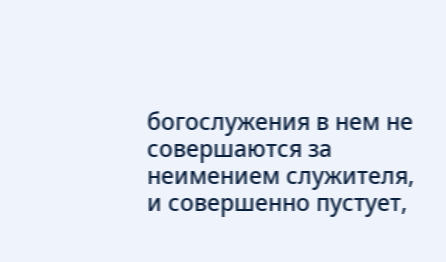богослужения в нем не совершаются за неимением служителя, и совершенно пустует,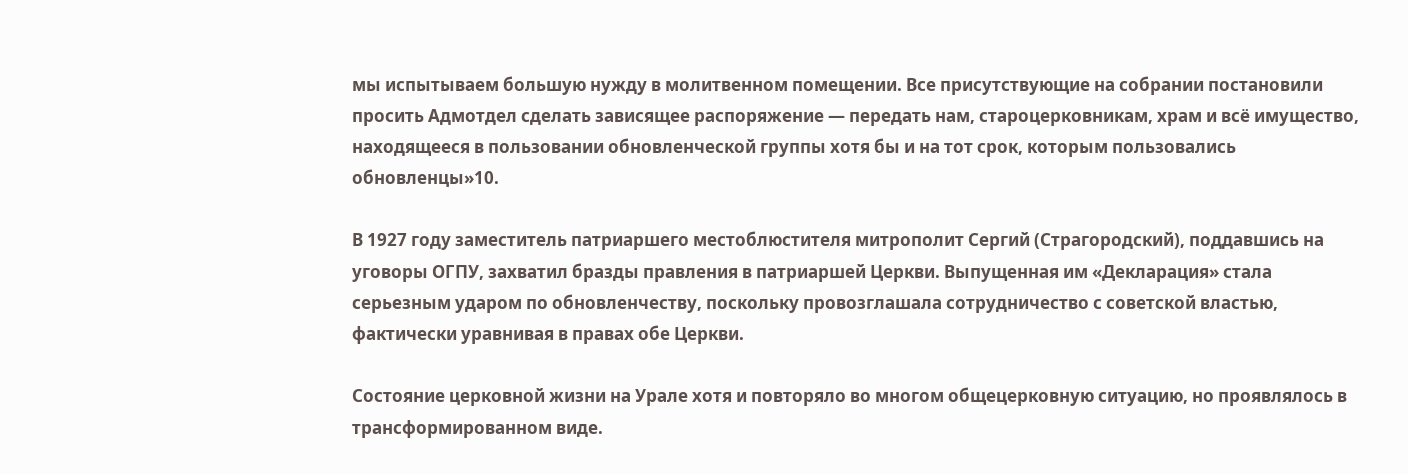мы испытываем большую нужду в молитвенном помещении. Все присутствующие на собрании постановили просить Адмотдел сделать зависящее распоряжение — передать нам, староцерковникам, храм и всё имущество, находящееся в пользовании обновленческой группы хотя бы и на тот срок, которым пользовались обновленцы»10.

В 1927 году заместитель патриаршего местоблюстителя митрополит Сергий (Страгородский), поддавшись на уговоры ОГПУ, захватил бразды правления в патриаршей Церкви. Выпущенная им «Декларация» стала серьезным ударом по обновленчеству, поскольку провозглашала сотрудничество с советской властью, фактически уравнивая в правах обе Церкви.

Состояние церковной жизни на Урале хотя и повторяло во многом общецерковную ситуацию, но проявлялось в трансформированном виде.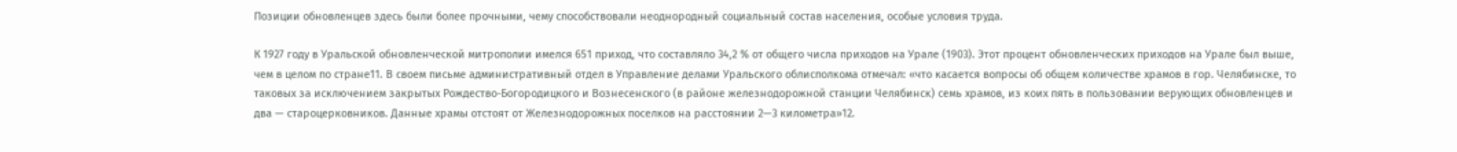Позиции обновленцев здесь были более прочными, чему способствовали неоднородный социальный состав населения, особые условия труда.

К 1927 году в Уральской обновленческой митрополии имелся 651 приход, что составляло 34,2 % от общего числа приходов на Урале (1903). Этот процент обновленческих приходов на Урале был выше, чем в целом по стране11. В своем письме административный отдел в Управление делами Уральского облисполкома отмечал: «что касается вопросы об общем количестве храмов в гор. Челябинске, то таковых за исключением закрытых Рождество-Богородицкого и Вознесенского (в районе железнодорожной станции Челябинск) семь храмов, из коих пять в пользовании верующих обновленцев и два — староцерковников. Данные храмы отстоят от Железнодорожных поселков на расстоянии 2—3 километра»12.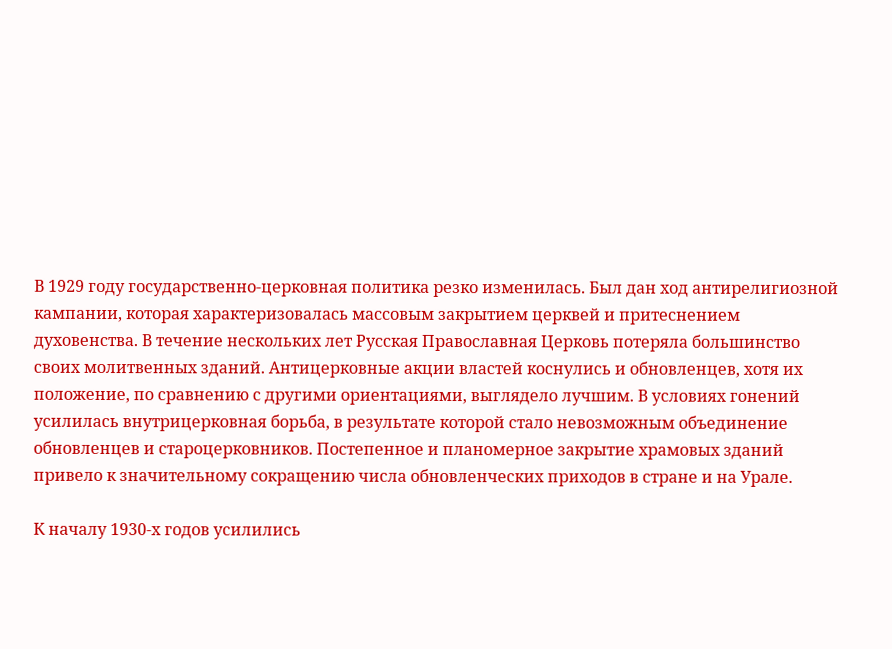В 1929 году государственно-церковная политика резко изменилась. Был дан ход антирелигиозной кампании, которая характеризовалась массовым закрытием церквей и притеснением духовенства. В течение нескольких лет Русская Православная Церковь потеряла большинство своих молитвенных зданий. Антицерковные акции властей коснулись и обновленцев, хотя их положение, по сравнению с другими ориентациями, выглядело лучшим. В условиях гонений усилилась внутрицерковная борьба, в результате которой стало невозможным объединение обновленцев и староцерковников. Постепенное и планомерное закрытие храмовых зданий привело к значительному сокращению числа обновленческих приходов в стране и на Урале.

К началу 1930-х годов усилились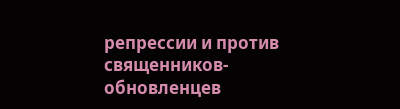репрессии и против священников-обновленцев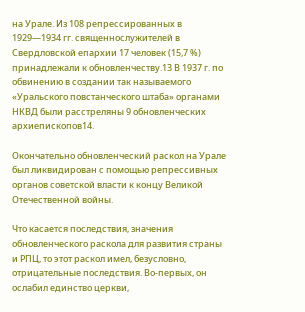на Урале. Из 108 репрессированных в 1929—1934 гг. священнослужителей в Свердловской епархии 17 человек (15,7 %) принадлежали к обновленчеству.13 В 1937 г. по обвинению в создании так называемого «Уральского повстанческого штаба» органами НКВД были расстреляны 9 обновленческих архиепископов14.

Окончательно обновленческий раскол на Урале был ликвидирован с помощью репрессивных органов советской власти к концу Великой Отечественной войны.

Что касается последствия, значения обновленческого раскола для развития страны и РПЦ, то этот раскол имел, безусловно, отрицательные последствия. Во-первых, он ослабил единство церкви,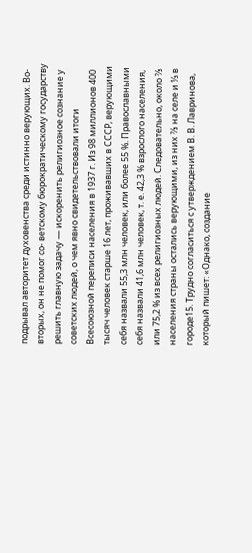подрывал авторитет духовенства среди истинно верующих. Во-вторых, он не помог со- ветскому бюрократическому государству решить главную задачу — искоренить религиозное сознание у советских людей, о чем явно свидетельствовали итоги Всесоюзной переписи населения в 1937 г. Из 98 миллионов 400 тысяч человек старше 16 лет, проживавших в СССР, верующими себя назвали 55,3 млн человек, или более 55 %. Православными себя назвали 41,6 млн человек, т. е. 42,3 % взрослого населения, или 75,2 % из всех религиозных людей. Следовательно, около ⅔ населения страны остались верующими, из них ⅔ на селе и ⅓ в городе15. Трудно согласиться с утверждением В. В. Лавринова, который пишет: «Однако, создание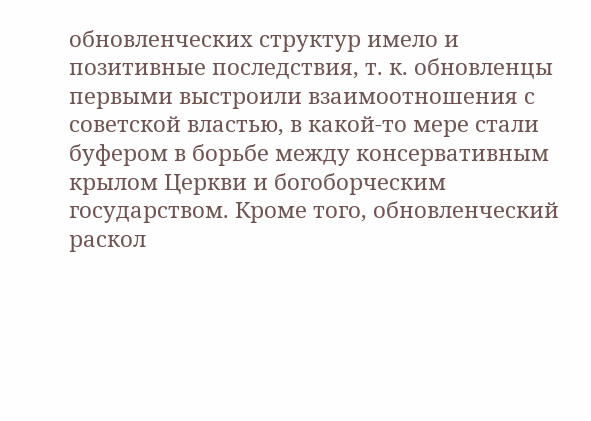обновленческих структур имело и позитивные последствия, т. к. обновленцы первыми выстроили взаимоотношения с советской властью, в какой-то мере стали буфером в борьбе между консервативным крылом Церкви и богоборческим государством. Кроме того, обновленческий раскол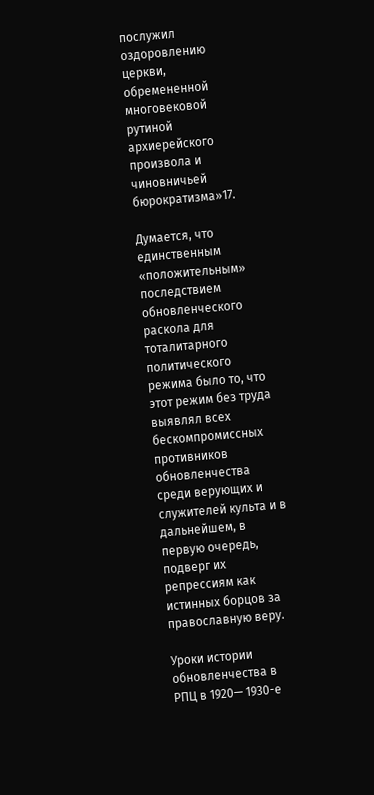послужил оздоровлению церкви, обремененной многовековой рутиной архиерейского произвола и чиновничьей бюрократизма»17.

Думается, что единственным «положительным» последствием обновленческого раскола для тоталитарного политического режима было то, что этот режим без труда выявлял всех бескомпромиссных противников обновленчества среди верующих и служителей культа и в дальнейшем, в первую очередь, подверг их репрессиям как истинных борцов за православную веру.

Уроки истории обновленчества в РПЦ в 1920— 1930-е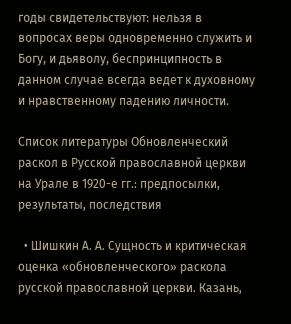годы свидетельствуют: нельзя в вопросах веры одновременно служить и Богу, и дьяволу, беспринципность в данном случае всегда ведет к духовному и нравственному падению личности.

Список литературы Обновленческий раскол в Русской православной церкви на Урале в 1920-е гг.: предпосылки, результаты, последствия

  • Шишкин А. А. Сущность и критическая оценка «обновленческого» раскола русской православной церкви. Казань,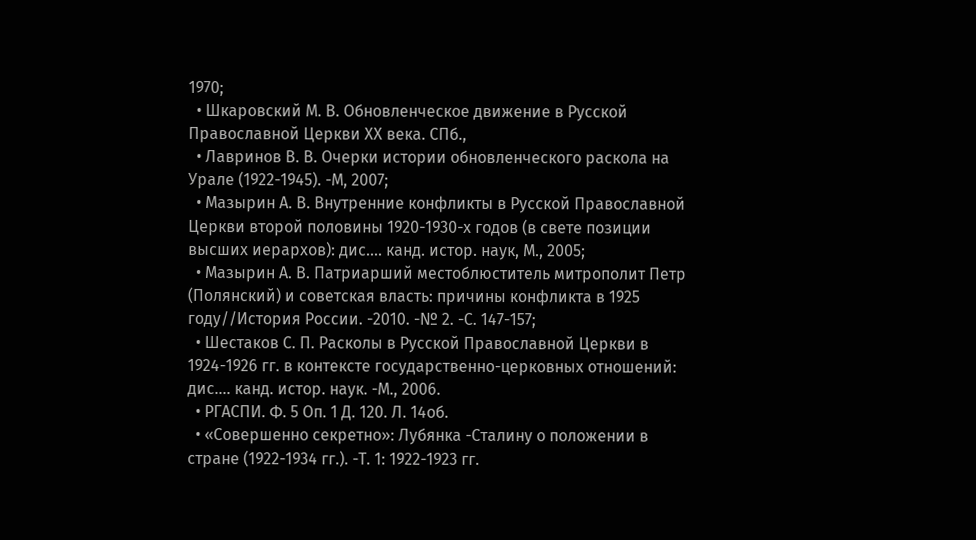1970;
  • Шкаровский М. В. Обновленческое движение в Русской Православной Церкви ХХ века. СПб.,
  • Лавринов В. В. Очерки истории обновленческого раскола на Урале (1922-1945). -М, 2007;
  • Мазырин А. В. Внутренние конфликты в Русской Православной Церкви второй половины 1920-1930-х годов (в свете позиции высших иерархов): дис.... канд. истор. наук, М., 2005;
  • Мазырин А. В. Патриарший местоблюститель митрополит Петр (Полянский) и советская власть: причины конфликта в 1925 году//История России. -2010. -№ 2. -С. 147-157;
  • Шестаков С. П. Расколы в Русской Православной Церкви в 1924-1926 гг. в контексте государственно-церковных отношений: дис.... канд. истор. наук. -М., 2006.
  • РГАСПИ. Ф. 5 Оп. 1 Д. 120. Л. 14об.
  • «Совершенно секретно»: Лубянка -Сталину о положении в стране (1922-1934 гг.). -Т. 1: 1922-1923 гг.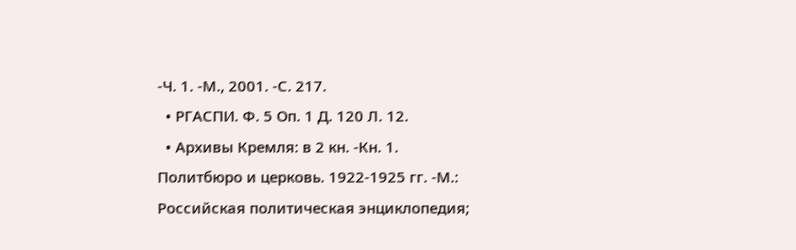-Ч. 1. -М., 2001. -С. 217.
  • РГАСПИ. Ф. 5 Оп. 1 Д. 120 Л. 12.
  • Архивы Кремля: в 2 кн. -Кн. 1. Политбюро и церковь. 1922-1925 гг. -М.: Российская политическая энциклопедия;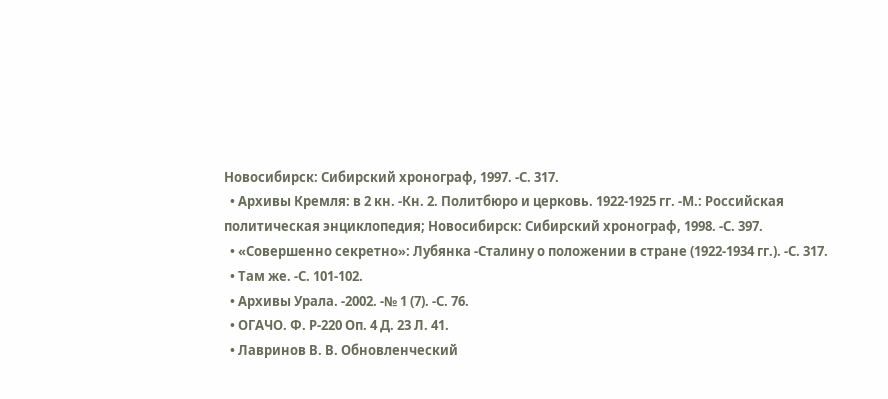Новосибирск: Сибирский хронограф, 1997. -С. 317.
  • Архивы Кремля: в 2 кн. -Кн. 2. Политбюро и церковь. 1922-1925 гг. -М.: Российская политическая энциклопедия; Новосибирск: Сибирский хронограф, 1998. -С. 397.
  • «Совершенно секретно»: Лубянка -Сталину о положении в стране (1922-1934 гг.). -С. 317.
  • Там же. -С. 101-102.
  • Архивы Урала. -2002. -№ 1 (7). -С. 76.
  • ОГAЧО. Ф. Р-220 Оп. 4 Д. 23 Л. 41.
  • Лавринов В. В. Обновленческий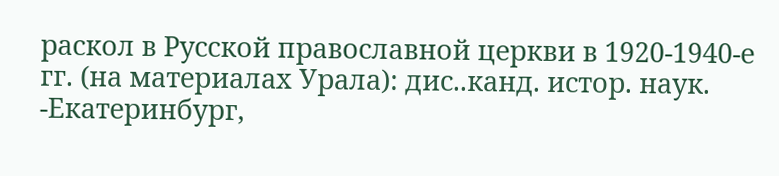раскол в Русской православной церкви в 1920-1940-е гг. (на материалах Урала): дис..канд. истор. наук. -Екатеринбург,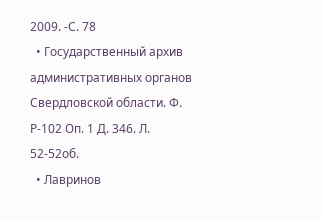2009. -С. 78
  • Государственный архив административных органов Свердловской области. Ф. Р-102 Оп. 1 Д. 346. Л. 52-52об.
  • Лавринов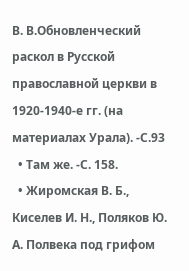В. В.Обновленческий раскол в Русской православной церкви в 1920-1940-е гг. (на материалах Урала). -С.93
  • Там же. -С. 158.
  • Жиромская В. Б., Киселев И. Н., Поляков Ю. А. Полвека под грифом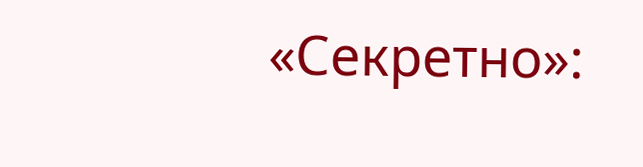«Секретно»: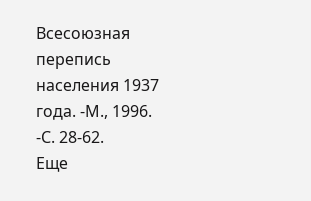Всесоюзная перепись населения 1937 года. -М., 1996. -С. 28-62.
Еще